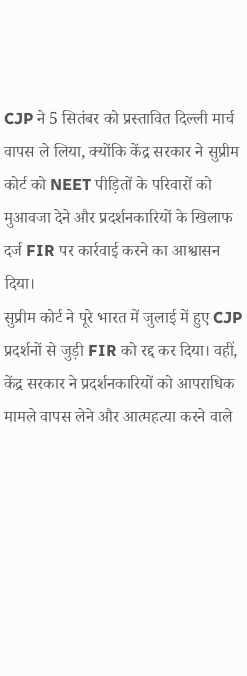CJP ने 5 सितंबर को प्रस्तावित दिल्ली मार्च वापस ले लिया, क्योंकि केंद्र सरकार ने सुप्रीम कोर्ट को NEET पीड़ितों के परिवारों को मुआवजा देने और प्रदर्शनकारियों के खिलाफ दर्ज FIR पर कार्रवाई करने का आश्वासन दिया।
सुप्रीम कोर्ट ने पूरे भारत में जुलाई में हुए CJP प्रदर्शनों से जुड़ी FIR को रद्द कर दिया। वहीं, केंद्र सरकार ने प्रदर्शनकारियों को आपराधिक मामले वापस लेने और आत्महत्या करने वाले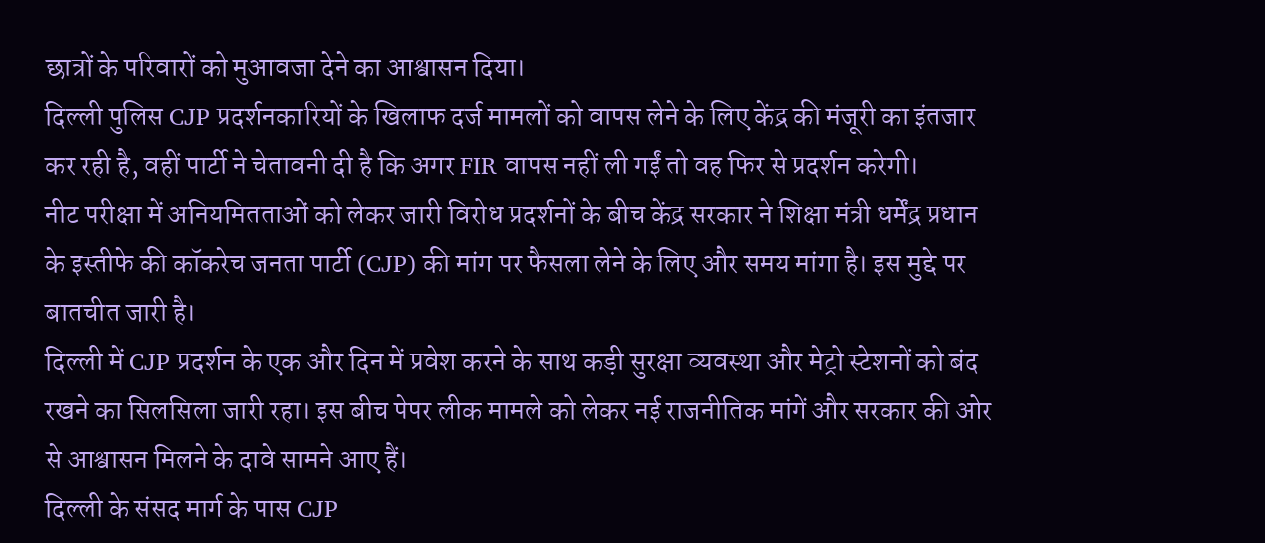छात्रों के परिवारों को मुआवजा देने का आश्वासन दिया।
दिल्ली पुलिस CJP प्रदर्शनकारियों के खिलाफ दर्ज मामलों को वापस लेने के लिए केंद्र की मंजूरी का इंतजार कर रही है, वहीं पार्टी ने चेतावनी दी है कि अगर FIR वापस नहीं ली गईं तो वह फिर से प्रदर्शन करेगी।
नीट परीक्षा में अनियमितताओं को लेकर जारी विरोध प्रदर्शनों के बीच केंद्र सरकार ने शिक्षा मंत्री धर्मेंद्र प्रधान के इस्तीफे की कॉकरेच जनता पार्टी (CJP) की मांग पर फैसला लेने के लिए और समय मांगा है। इस मुद्दे पर बातचीत जारी है।
दिल्ली में CJP प्रदर्शन के एक और दिन में प्रवेश करने के साथ कड़ी सुरक्षा व्यवस्था और मेट्रो स्टेशनों को बंद रखने का सिलसिला जारी रहा। इस बीच पेपर लीक मामले को लेकर नई राजनीतिक मांगें और सरकार की ओर से आश्वासन मिलने के दावे सामने आए हैं।
दिल्ली के संसद मार्ग के पास CJP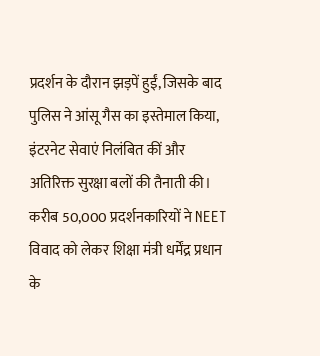प्रदर्शन के दौरान झड़पें हुईं, जिसके बाद पुलिस ने आंसू गैस का इस्तेमाल किया, इंटरनेट सेवाएं निलंबित कीं और अतिरिक्त सुरक्षा बलों की तैनाती की।
करीब 50,000 प्रदर्शनकारियों ने NEET विवाद को लेकर शिक्षा मंत्री धर्मेंद्र प्रधान के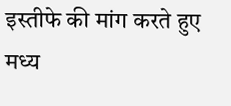इस्तीफे की मांग करते हुए मध्य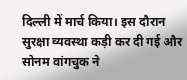दिल्ली में मार्च किया। इस दौरान सुरक्षा व्यवस्था कड़ी कर दी गई और सोनम वांगचुक ने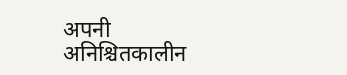अपनी अनिश्चितकालीन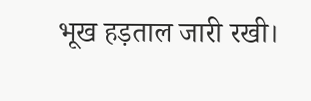भूख हड़ताल जारी रखी।